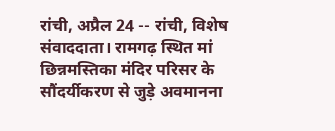रांची, अप्रैल 24 -- रांची, विशेष संवाददाता। रामगढ़ स्थित मां छिन्नमस्तिका मंदिर परिसर के सौंदर्यीकरण से जुड़े अवमानना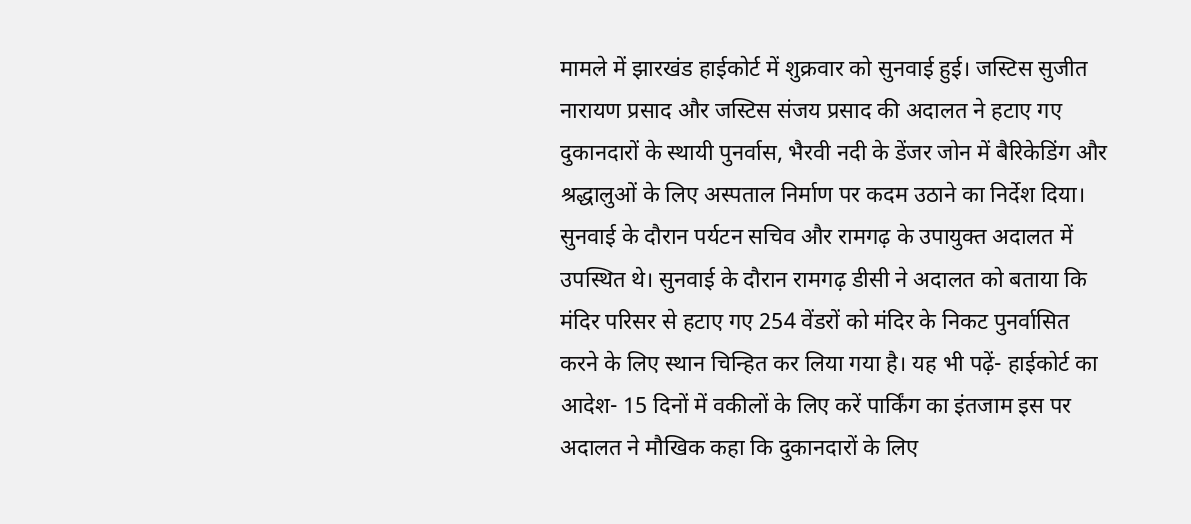मामले में झारखंड हाईकोर्ट में शुक्रवार को सुनवाई हुई। जस्टिस सुजीत नारायण प्रसाद और जस्टिस संजय प्रसाद की अदालत ने हटाए गए दुकानदारों के स्थायी पुनर्वास, भैरवी नदी के डेंजर जोन में बैरिकेडिंग और श्रद्धालुओं के लिए अस्पताल निर्माण पर कदम उठाने का निर्देश दिया। सुनवाई के दौरान पर्यटन सचिव और रामगढ़ के उपायुक्त अदालत में उपस्थित थे। सुनवाई के दौरान रामगढ़ डीसी ने अदालत को बताया कि मंदिर परिसर से हटाए गए 254 वेंडरों को मंदिर के निकट पुनर्वासित करने के लिए स्थान चिन्हित कर लिया गया है। यह भी पढ़ें- हाईकोर्ट का आदेश- 15 दिनों में वकीलों के लिए करें पार्किंग का इंतजाम इस पर अदालत ने मौखिक कहा कि दुकानदारों के लिए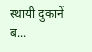स्थायी दुकानें ब...